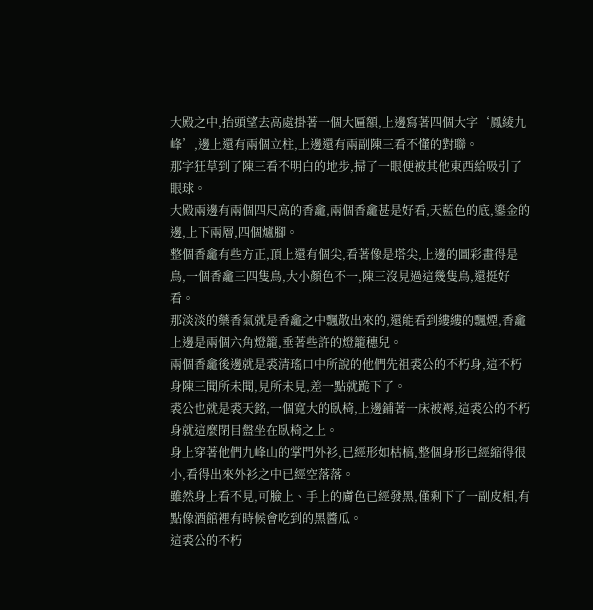大殿之中,抬頭望去高處掛著一個大匾額,上邊寫著四個大字‘鳳綾九峰’,邊上還有兩個立柱,上邊還有兩副陳三看不懂的對聯。
那字狂草到了陳三看不明白的地步,掃了一眼便被其他東西給吸引了眼球。
大殿兩邊有兩個四尺高的香龕,兩個香龕甚是好看,天藍色的底,鎏金的邊,上下兩層,四個爐腳。
整個香龕有些方正,頂上還有個尖,看著像是塔尖,上邊的圖彩畫得是鳥,一個香龕三四隻鳥,大小顏色不一,陳三沒見過這幾隻鳥,還挺好看。
那淡淡的藥香氣就是香龕之中飄散出來的,還能看到縷縷的飄煙,香龕上邊是兩個六角燈籠,垂著些許的燈籠穗兒。
兩個香龕後邊就是裘清瑤口中所說的他們先祖裘公的不朽身,這不朽身陳三聞所未聞,見所未見,差一點就跪下了。
裘公也就是裘天銘,一個寬大的臥椅,上邊鋪著一床被褥,這裘公的不朽身就這麼閉目盤坐在臥椅之上。
身上穿著他們九峰山的掌門外衫,已經形如枯槁,整個身形已經縮得很小,看得出來外衫之中已經空落落。
雖然身上看不見,可臉上、手上的膚色已經發黑,僅剩下了一副皮相,有點像酒館裡有時候會吃到的黑醬瓜。
這裘公的不朽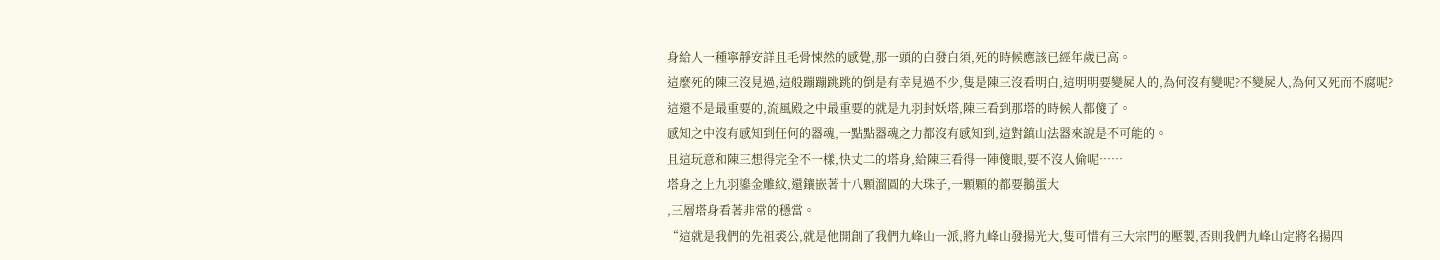身給人一種寧靜安詳且毛骨悚然的感覺,那一頭的白發白須,死的時候應該已經年歲已高。
這麼死的陳三沒見過,這般蹦蹦跳跳的倒是有幸見過不少,隻是陳三沒看明白,這明明要變屍人的,為何沒有變呢?不變屍人,為何又死而不腐呢?
這還不是最重要的,流風殿之中最重要的就是九羽封妖塔,陳三看到那塔的時候人都傻了。
感知之中沒有感知到任何的器魂,一點點器魂之力都沒有感知到,這對鎮山法器來說是不可能的。
且這玩意和陳三想得完全不一樣,快丈二的塔身,給陳三看得一陣傻眼,要不沒人偷呢……
塔身之上九羽鎏金雕紋,還鑲嵌著十八顆溜圓的大珠子,一顆顆的都要鵝蛋大
,三層塔身看著非常的穩當。
“這就是我們的先祖裘公,就是他開創了我們九峰山一派,將九峰山發揚光大,隻可惜有三大宗門的壓製,否則我們九峰山定將名揚四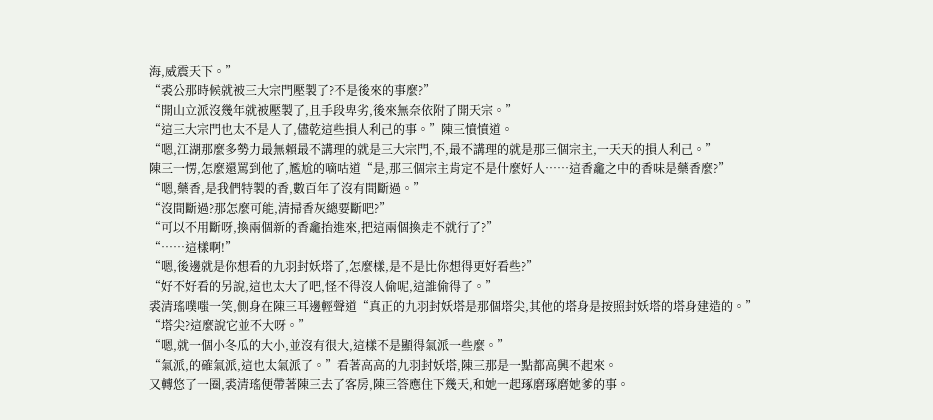海,威震天下。”
“裘公那時候就被三大宗門壓製了?不是後來的事麼?”
“開山立派沒幾年就被壓製了,且手段卑劣,後來無奈依附了開天宗。”
“這三大宗門也太不是人了,儘乾這些損人利己的事。”陳三憤憤道。
“嗯,江湖那麼多勢力最無賴最不講理的就是三大宗門,不,最不講理的就是那三個宗主,一天天的損人利己。”
陳三一愣,怎麼還罵到他了,尷尬的嘀咕道“是,那三個宗主肯定不是什麼好人……這香龕之中的香味是藥香麼?”
“嗯,藥香,是我們特製的香,數百年了沒有間斷過。”
“沒間斷過?那怎麼可能,清掃香灰總要斷吧?”
“可以不用斷呀,換兩個新的香龕抬進來,把這兩個換走不就行了?”
“……這樣啊!”
“嗯,後邊就是你想看的九羽封妖塔了,怎麼樣,是不是比你想得更好看些?”
“好不好看的另說,這也太大了吧,怪不得沒人偷呢,這誰偷得了。”
裘清瑤噗嗤一笑,側身在陳三耳邊輕聲道“真正的九羽封妖塔是那個塔尖,其他的塔身是按照封妖塔的塔身建造的。”
“塔尖?這麼說它並不大呀。”
“嗯,就一個小冬瓜的大小,並沒有很大,這樣不是顯得氣派一些麼。”
“氣派,的確氣派,這也太氣派了。”看著高高的九羽封妖塔,陳三那是一點都高興不起來。
又轉悠了一圈,裘清瑤便帶著陳三去了客房,陳三答應住下幾天,和她一起琢磨琢磨她爹的事。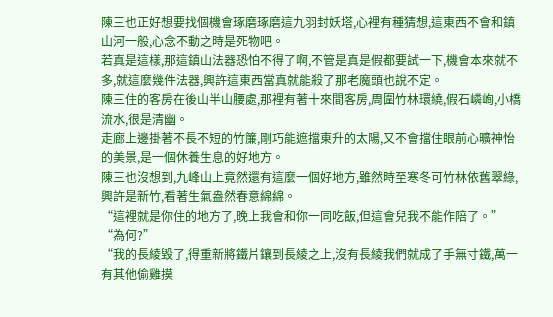陳三也正好想要找個機會琢磨琢磨這九羽封妖塔,心裡有種猜想,這東西不會和鎮山河一般,心念不動之時是死物吧。
若真是這樣,那這鎮山法器恐怕不得了啊,不管是真是假都要試一下,機會本來就不多,就這麼幾件法器,興許這東西當真就能殺了那老魔頭也說不定。
陳三住的客房在後山半山腰處,那裡有著十來間客房,周圍竹林環繞,假石嶙峋,小橋流水,很是清幽。
走廊上邊掛著不長不短的竹簾,剛巧能遮擋東升的太陽,又不會擋住眼前心曠神怡的美景,是一個休養生息的好地方。
陳三也沒想到,九峰山上竟然還有這麼一個好地方,雖然時至寒冬可竹林依舊翠綠,興許是新竹,看著生氣盎然春意綿綿。
“這裡就是你住的地方了,晚上我會和你一同吃飯,但這會兒我不能作陪了。”
“為何?”
“我的長綾毀了,得重新將鐵片鑲到長綾之上,沒有長綾我們就成了手無寸鐵,萬一有其他偷雞摸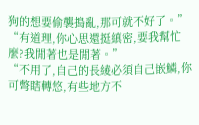狗的想要偷襲搗亂,那可就不好了。”
“有道理,你心思還挺縝密,要我幫忙麼?我閒著也是閒著。”
“不用了,自己的長綾必須自己嵌鱗,你可彆瞎轉悠,有些地方不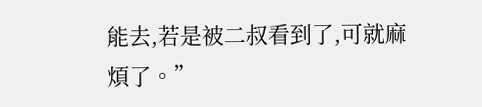能去,若是被二叔看到了,可就麻煩了。”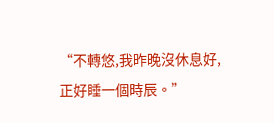“不轉悠,我昨晚沒休息好,正好睡一個時辰。”